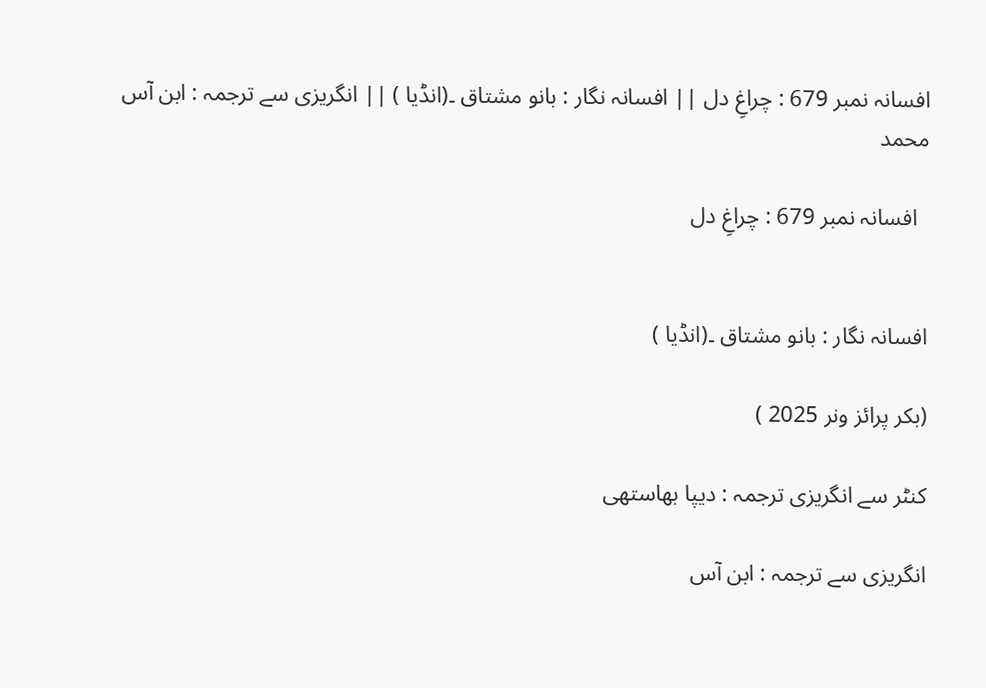افسانہ نمبر 679 : چراغِ دل || افسانہ نگار : بانو مشتاق ۔(انڈیا ) || انگریزی سے ترجمہ : ابن آس محمد

  افسانہ نمبر 679 : چراغِ دل


افسانہ نگار : بانو مشتاق ۔(انڈیا )

(بکر پرائز ونر 2025 )

کنٹر سے انگریزی ترجمہ : دیپا بھاستھی

انگریزی سے ترجمہ : ابن آس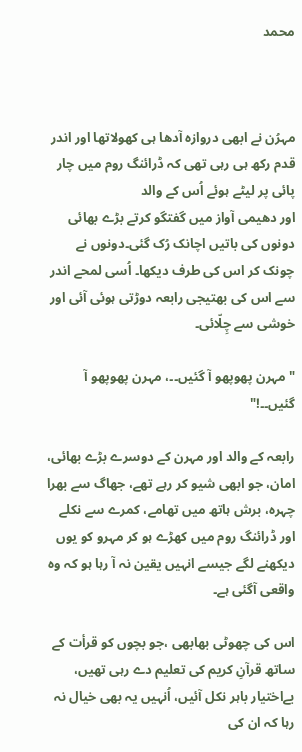محمد



مہرُن نے ابھی دروازہ آدھا ہی کھولاتھا اور اندر قدم رکھ ہی رہی تھی کہ ڈرائنگ روم میں چار پائی پر لیٹے ہوئے اُس کے والد
اور دھیمی آواز میں گفتگو کرتے بڑے بھائی دونوں کی باتیں اچانک رُک گئی۔دونوں نے چونک کر اس کی طرف دیکھا۔ اُسی لمحے اندر سے اس کی بھتیجی رابعہ دوڑتی ہوئی آئی اور خوشی سے چِلّائی۔

"مہرن پھوپھو آ گئیں۔۔، مہرن پھوپھو آ گئیں۔۔!"

رابعہ کے والد اور مہرن کے دوسرے بڑے بھائی، امان، جو ابھی شیو کر رہے تھے، جھاگ سے بھرا چہرہ، برش ہاتھ میں تھامے، کمرے سے نکلے اور ڈرائنگ روم میں کھڑے ہو کر مہرو کو یوں دیکھنے لگے جیسے انہیں یقین نہ آ رہا ہو کہ وہ واقعی آگئی ہے۔

اس کی چھوٹی بھابھی ،جو بچوں کو قرأت کے ساتھ قرآنِ کریم کی تعلیم دے رہی تھیں، بےاختیار باہر نکل آئیں، اُنہیں یہ بھی خیال نہ رہا کہ ان کی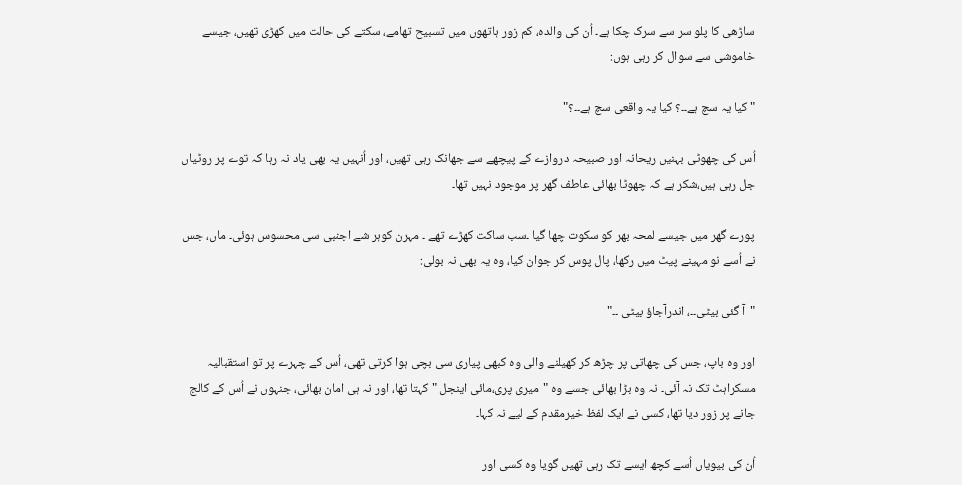ساڑھی کا پلو سر سے سرک چکا ہے۔ اُن کی والدہ، کم زور ہاتھوں میں تسبیح تھامے، سکتے کی حالت میں کھڑی تھیں، جیسے خاموشی سے سوال کر رہی ہوں:

"کیا یہ سچ ہے۔۔؟ کیا یہ واقعی سچ ہے۔۔؟"

اُس کی چھوٹی بہنیں ریحانہ اور صبیحہ دروازے کے پیچھے سے جھانک رہی تھیں، اور اُنہیں یہ بھی یاد نہ رہا کہ توے پر روٹیاں جل رہی ہیں،شکر ہے کہ چھوٹا بھائی عاطف گھر پر موجود نہیں تھا۔

پورے گھر میں جیسے لمحہ بھر کو سکوت چھا گیا ۔سب ساکت کھڑے تھے ۔ مہرن کوہر شے اجنبی سی محسوس ہوئی۔ ماں، جس نے اُسے نو مہینے پیٹ میں رکھا، پال پوس کر جوان کیا، وہ یہ بھی نہ بولی:

"آ گئی بیٹی۔۔، اندرآجاؤ بیٹی ۔۔"

اور وہ باپ، جس کی چھاتی پر چڑھ کر کھیلنے والی وہ کبھی پیاری سی بچی ہوا کرتی تھی، اُس کے چہرے پر تو استقبالیہ مسکراہٹ تک نہ آئی۔ نہ وہ بڑا بھائی جسے وہ "میری پری،مائی اینجل " کہتا تھا، اور نہ ہی امان بھائی، جنہوں نے اُس کے کالج جانے پر زور دیا تھا، کسی نے ایک لفظ خیرمقدم کے لیے نہ کہا۔

اُن کی بیویاں اُسے کچھ ایسے تک رہی تھیں گویا وہ کسی اور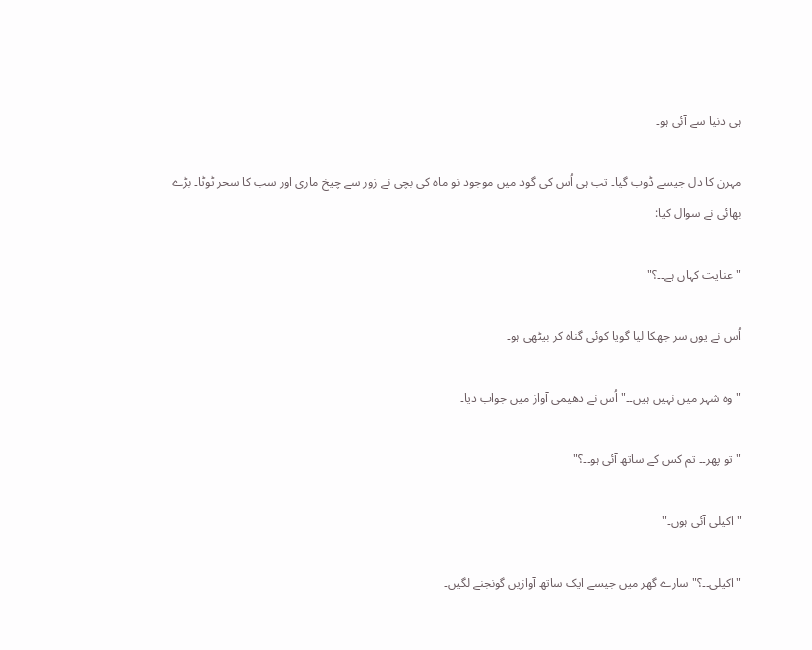ہی دنیا سے آئی ہو۔

مہرن کا دل جیسے ڈوب گیا۔ تب ہی اُس کی گود میں موجود نو ماہ کی بچی نے زور سے چیخ ماری اور سب کا سحر ٹوٹا۔ بڑے بھائی نے سوال کیا:

"عنایت کہاں ہے۔۔؟"

اُس نے یوں سر جھکا لیا گویا کوئی گناہ کر بیٹھی ہو۔

"وہ شہر میں نہیں ہیں۔۔" اُس نے دھیمی آواز میں جواب دیا۔

"تو پھر۔۔ تم کس کے ساتھ آئی ہو۔۔؟"

"اکیلی آئی ہوں۔"

"اکیلی۔۔؟" سارے گھر میں جیسے ایک ساتھ آوازیں گونجنے لگیں۔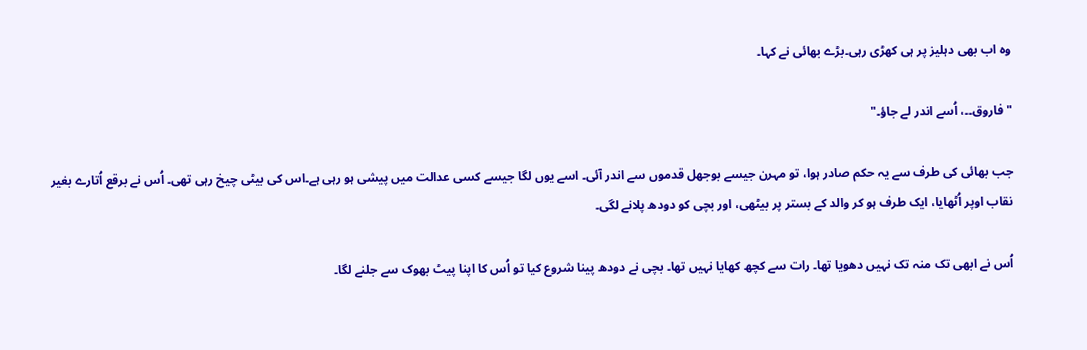وہ اب بھی دہلیز پر ہی کھڑی رہی۔بڑے بھائی نے کہا۔

"فاروق۔۔، اُسے اندر لے جاؤ۔"

جب بھائی کی طرف سے یہ حکم صادر ہوا، تو مہرن جیسے بوجھل قدموں سے اندر آئی۔ اسے یوں لگا جیسے کسی عدالت میں پیشی ہو رہی ہے۔اس کی بیٹی چیخ رہی تھی۔ اُس نے برقع اُتارے بغیر نقاب اوپر اُٹھایا، ایک طرف ہو کر والد کے بستر پر بیٹھی، اور بچی کو دودھ پلانے لگی۔

اُس نے ابھی تک منہ تک نہیں دھویا تھا۔ رات سے کچھ کھایا نہیں تھا۔ بچی نے دودھ پینا شروع کیا تو اُس کا اپنا پیٹ بھوک سے جلنے لگا۔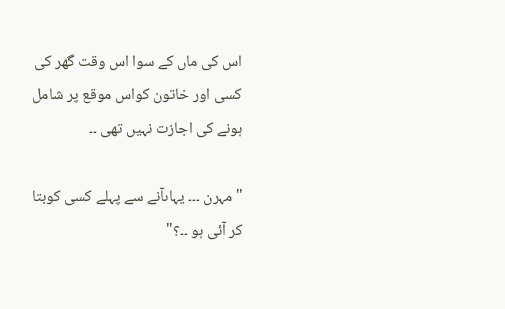اس کی ماں کے سوا اس وقت گھر کی کسی اور خاتون کواس موقع پر شامل ہونے کی اجازت نہیں تھی ۔۔

"مہرن ۔۔۔ یہاںآنے سے پہلے کسی کوبتا کر آئی ہو ۔۔؟"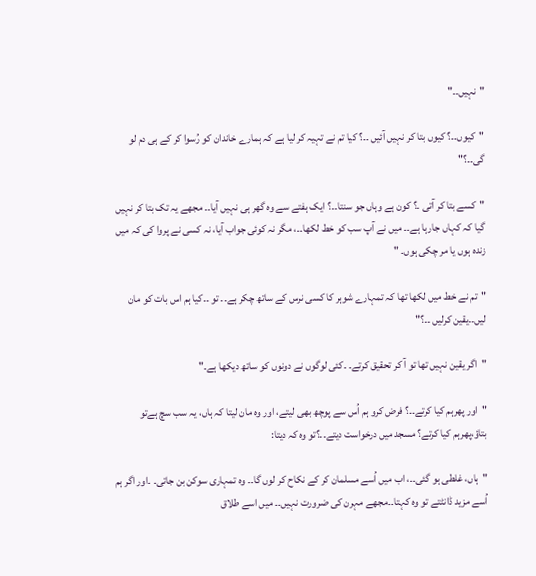"نہیں۔۔"

"کیوں۔۔؟ کیوں بتا کر نہیں آئیں ۔۔؟ کیا تم نے تہیہ کر لیا ہے کہ ہمارے خاندان کو رُسوا کر کے ہی دم لو گی۔۔؟"

"کسے بتا کر آتی ۔؟ کون ہے وہاں جو سنتا۔۔؟ ایک ہفتے سے وہ گھر ہی نہیں آیا۔۔ مجھے یہ تک بتا کر نہیں گیا کہ کہاں جارہا ہے۔۔ میں نے آپ سب کو خط لکھا۔۔، مگر نہ کوئی جواب آیا، نہ کسی نے پروا کی کہ میں زندہ ہوں یا مر چکی ہوں۔ "

"تم نے خط میں لکھا تھا کہ تمہارے شوہر کا کسی نرس کے ساتھ چکر ہے۔۔ تو ۔۔کیا ہم اس بات کو مان لیں۔۔یقین کرلیں ۔۔؟"

"اگر یقین نہیں تھا تو آ کر تحقیق کرتے۔ ۔کئی لوگوں نے دونوں کو ساتھ دیکھا ہے۔"

"اور پھرہم کیا کرتے۔۔؟ فرض کرو ہم اُس سے پوچھ بھی لیتے، اور وہ مان لیتا کہ ہاں، یہ سب سچ ہےتو بتاؤ،پھرہم کیا کرتے؟ مسجد میں درخواست دیتے۔۔؟تو وہ کہ دیتا:

"ہاں، غلطی ہو گئی۔۔، اب میں اُسے مسلمان کر کے نکاح کر لوں گا۔۔ وہ تمہاری سوکن بن جاتی۔ ۔اور اگر ہم اُسے مزید ڈانٹتے تو وہ کہتا۔۔مجھے مہرن کی ضرورت نہیں۔۔ میں اسے طلاق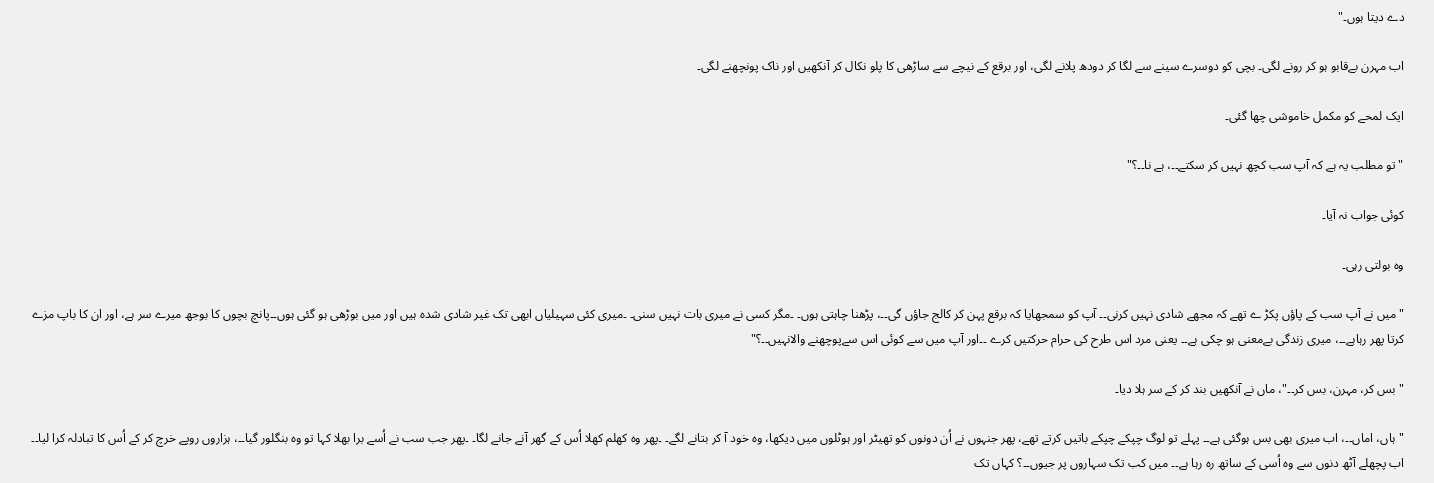دے دیتا ہوں۔"

اب مہرن بےقابو ہو کر رونے لگی۔ بچی کو دوسرے سینے سے لگا کر دودھ پلانے لگی، اور برقع کے نیچے سے ساڑھی کا پلو نکال کر آنکھیں اور ناک پونچھنے لگی۔

ایک لمحے کو مکمل خاموشی چھا گئی۔

"تو مطلب یہ ہے کہ آپ سب کچھ نہیں کر سکتے۔۔، ہے نا۔۔؟"

کوئی جواب نہ آیا۔

وہ بولتی رہی۔

"میں نے آپ سب کے پاؤں پکڑ ے تھے کہ مجھے شادی نہیں کرنی۔۔ آپ کو سمجھایا کہ برقع پہن کر کالج جاؤں گی۔۔، پڑھنا چاہتی ہوں۔ ۔مگر کسی نے میری بات نہیں سنی۔ ۔میری کئی سہیلیاں ابھی تک غیر شادی شدہ ہیں اور میں بوڑھی ہو گئی ہوں۔۔پانچ بچوں کا بوجھ میرے سر ہے، اور ان کا باپ مزے کرتا پھر رہاہے۔۔، میری زندگی بےمعنی ہو چکی ہے۔۔ یعنی مرد اس طرح کی حرام حرکتیں کرے ۔۔اور آپ میں سے کوئی اس سےپوچھنے والانہیں۔۔؟"

"بس کر، مہرن، بس کر۔۔"، ماں نے آنکھیں بند کر کے سر ہلا دیا۔

"ہاں، اماں۔۔، اب میری بھی بس ہوگئی ہے۔۔ پہلے تو لوگ چپکے چپکے باتیں کرتے تھے، پھر جنہوں نے اُن دونوں کو تھیٹر اور ہوٹلوں میں دیکھا، وہ خود آ کر بتانے لگے۔ ۔پھر وہ کھلم کھلا اُس کے گھر آنے جانے لگا۔ ۔پھر جب سب نے اُسے برا بھلا کہا تو وہ بنگلور گیا۔۔، ہزاروں روپے خرچ کر کے اُس کا تبادلہ کرا لیا۔۔ اب پچھلے آٹھ دنوں سے وہ اُسی کے ساتھ رہ رہا ہے۔۔ میں کب تک سہاروں پر جیوں۔۔؟ کہاں تک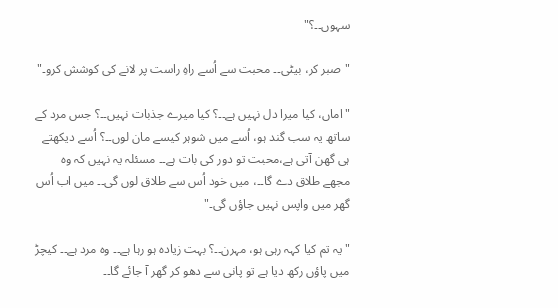سہوں۔۔؟"

"صبر کر، بیٹی۔۔ محبت سے اُسے راہِ راست پر لانے کی کوشش کرو۔"

"اماں، کیا میرا دل نہیں ہے۔۔؟ کیا میرے جذبات نہیں۔۔؟ جس مرد کے ساتھ یہ سب گند ہو، اُسے میں شوہر کیسے مان لوں۔۔؟ اُسے دیکھتے ہی گھن آتی ہے،محبت تو دور کی بات ہے۔۔ مسئلہ یہ نہیں کہ وہ مجھے طلاق دے گا۔۔، میں خود اُس سے طلاق لوں گی۔۔ میں اب اُس گھر میں واپس نہیں جاؤں گی۔"

"یہ تم کیا کہہ رہی ہو، مہرن۔۔؟ بہت زیادہ ہو رہا ہے۔۔ وہ مرد ہے۔۔ کیچڑ میں پاؤں رکھ دیا ہے تو پانی سے دھو کر گھر آ جائے گا۔۔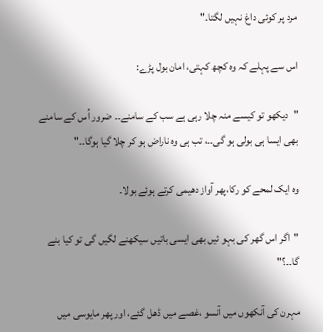مرد پر کوئی داغ نہیں لگتا۔"

اس سے پہلے کہ وہ کچھ کہتی، امان بول پڑے:

"دیکھو تو کیسے منہ چلا رہی ہے سب کے سامنے۔۔ ضرور اُس کے سامنے بھی ایسا ہی بولی ہو گی۔۔، تب ہی وہ ناراض ہو کر چلا گیا ہوگا۔۔"

وہ ایک لمحے کو رکا،پھر آواز دھیمی کرتے ہوئے بولا۔

"اگر اس گھر کی بہو ئیں بھی ایسی باتیں سیکھنے لگیں گی تو کیا بنے گا۔۔؟"

مہرن کی آنکھوں میں آنسو ،غصے میں ڈھل گئے، اور پھر مایوسی میں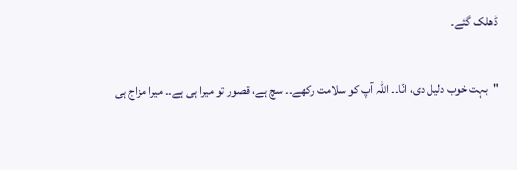ڈھلک گئے۔

"بہت خوب دلیل دی، انّا۔۔ اللہ آپ کو سلامت رکھے۔۔ سچ ہے، قصور تو میرا ہی ہے۔۔ میرا مزاج ہی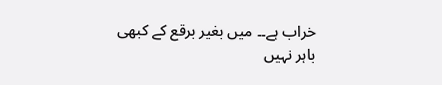خراب ہے۔۔ میں بغیر برقع کے کبھی باہر نہیں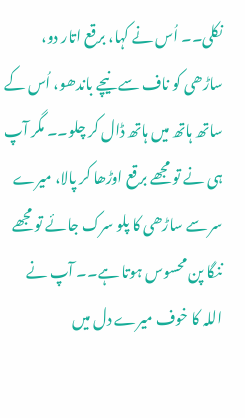نکلی۔۔ اُس نے کہا، برقع اتار دو، ساڑھی کو ناف سے نیچے باندھو، اُس کے ساتھ ہاتھ میں ہاتھ ڈال کر چلو۔۔ مگر آپ ہی نے تو مجھے برقع اوڑھا کر پالا، میرے سر سے ساڑھی کا پلو سرک جائے تو مجھے ننگا پن محسوس ہوتا ہے۔۔ آپ نے اللہ کا خوف میرے دل میں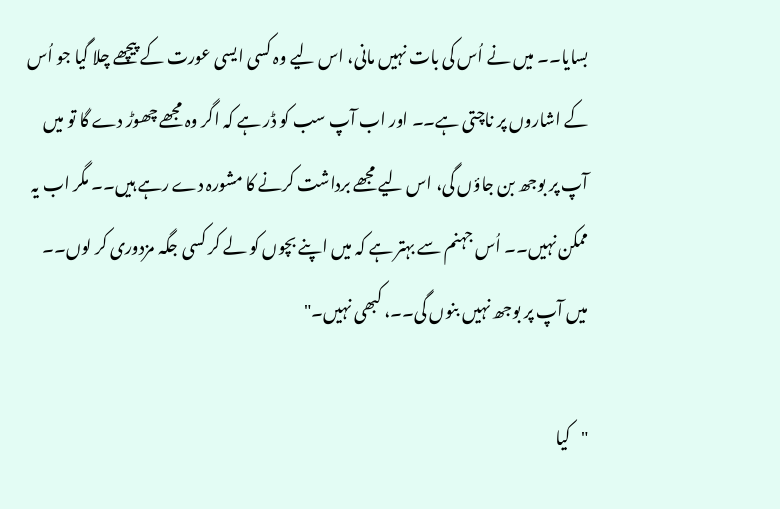بسایا۔۔ میں نے اُس کی بات نہیں مانی، اس لیے وہ کسی ایسی عورت کے پیچھے چلا گیا جو اُس کے اشاروں پر ناچتی ہے۔۔ اور اب آپ سب کو ڈر ہے کہ اگر وہ مجھے چھوڑ دے گا تو میں آپ پر بوجھ بن جاؤں گی، اس لیے مجھے برداشت کرنے کا مشورہ دے رہے ہیں۔۔ مگر اب یہ ممکن نہیں۔۔ اُس جہنم سے بہتر ہے کہ میں اپنے بچوں کو لے کر کسی جگہ مزدوری کر لوں۔۔ میں آپ پر بوجھ نہیں بنوں گی۔۔، کبھی نہیں۔"

"کیا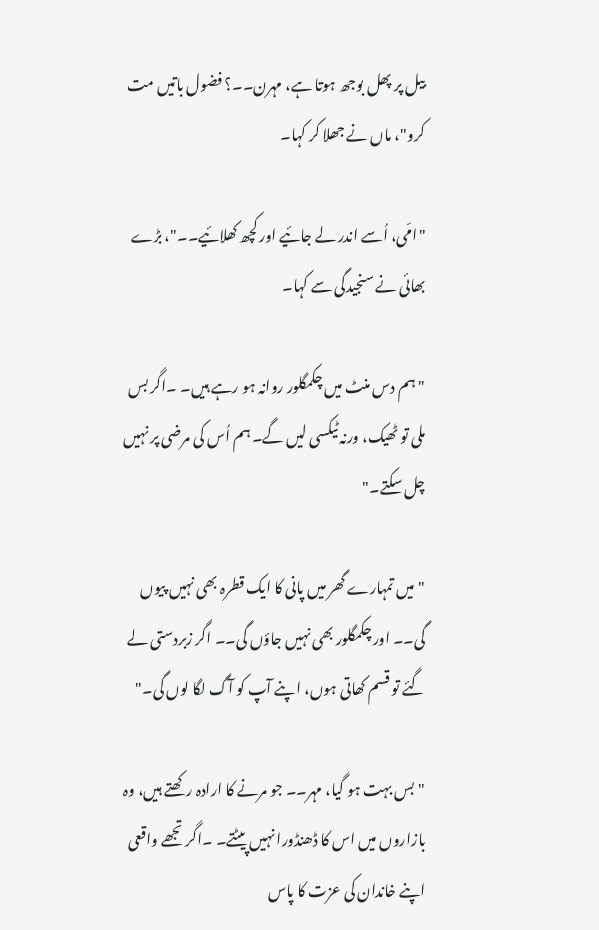بیل پر پھل بوجھ ہوتا ہے، مہرن۔۔؟ فضول باتیں مت کرو"، ماں نے جھلا کر کہا۔

"امّی، اُسے اندر لے جائیے اور کچھ کھلائیے۔۔"، بڑے بھائی نے سنجیدگی سے کہا۔

"ہم دس منٹ میں چکمگلور روانہ ہو رہے ہیں۔ ۔اگر بس ملی تو ٹھیک، ورنہ ٹیکسی لیں گے۔ ہم اُس کی مرضی پر نہیں چل سکتے۔"

"میں تمہارے گھر میں پانی کا ایک قطرہ بھی نہیں پیوں گی۔۔ اور چکمگلور بھی نہیں جاؤں گی۔۔ اگر زبردستی لے گئے تو قسم کھاتی ہوں، اپنے آپ کو آگ لگا لوں گی۔"

"بس بہت ہو گیا، مہر۔۔ جو مرنے کا ارادہ رکھتے ہیں، وہ بازاروں میں اس کا ڈھنڈورا نہیں پیٹتے۔ ۔اگر تجھے واقعی اپنے خاندان کی عزت کا پاس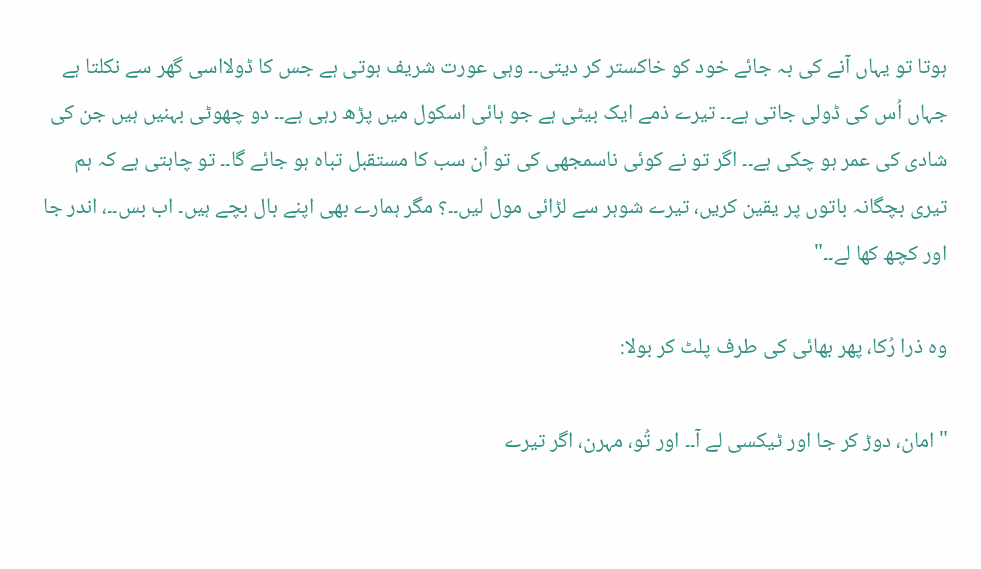ہوتا تو یہاں آنے کی بہ جائے خود کو خاکستر کر دیتی۔۔ وہی عورت شریف ہوتی ہے جس کا ڈولااسی گھر سے نکلتا ہے جہاں اُس کی ڈولی جاتی ہے۔۔ تیرے ذمے ایک بیٹی ہے جو ہائی اسکول میں پڑھ رہی ہے۔۔ دو چھوٹی بہنیں ہیں جن کی شادی کی عمر ہو چکی ہے۔۔ اگر تو نے کوئی ناسمجھی کی تو اُن سب کا مستقبل تباہ ہو جائے گا۔۔ تو چاہتی ہے کہ ہم تیری بچگانہ باتوں پر یقین کریں، تیرے شوہر سے لڑائی مول لیں۔۔؟ مگر ہمارے بھی اپنے بال بچے ہیں۔ اب بس۔۔، اندر جا اور کچھ کھا لے۔۔"

وہ ذرا رُکا، پھر بھائی کی طرف پلٹ کر بولا:

"امان، دوڑ کر جا اور ٹیکسی لے آ۔۔ اور تُو، مہرن، اگر تیرے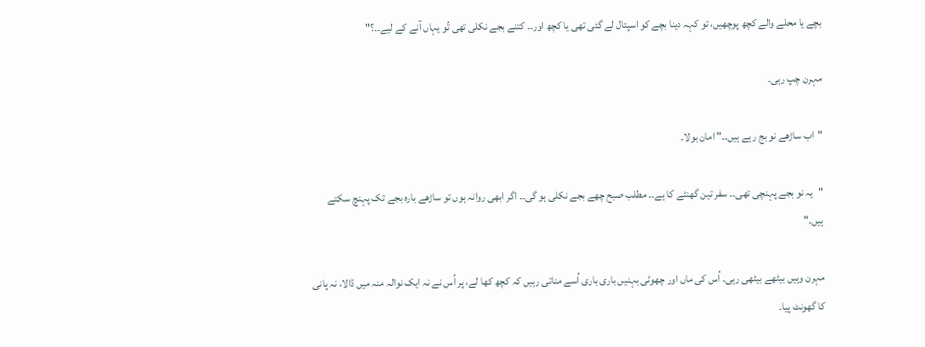بچے یا محلے والے کچھ پوچھیں، تو کہہ دینا بچے کو اسپتال لے گئی تھی یا کچھ اور۔۔ کتنے بجے نکلی تھی تُو یہاں آنے کے لیے۔۔؟"

مہرن چپ رہی۔

"اب ساڑھے نو بج رہے ہیں۔۔" امان بولا۔

"یہ نو بجے پہنچی تھی۔۔ سفر تین گھنٹے کا ہے۔۔ مطلب صبح چھے بجے نکلی ہو گی۔۔ اگر ابھی روانہ ہوں تو ساڑھے بارہ بجے تک پہنچ سکتے ہیں۔"

مہرن وہیں بیٹھے بیٹھی رہی۔ اُس کی ماں اور چھوٹی بہنیں باری باری اُسے مناتی رہیں کہ کچھ کھا لے، پر اُس نے نہ ایک نوالہ منہ میں ڈالا، نہ پانی کا گھونٹ پیا۔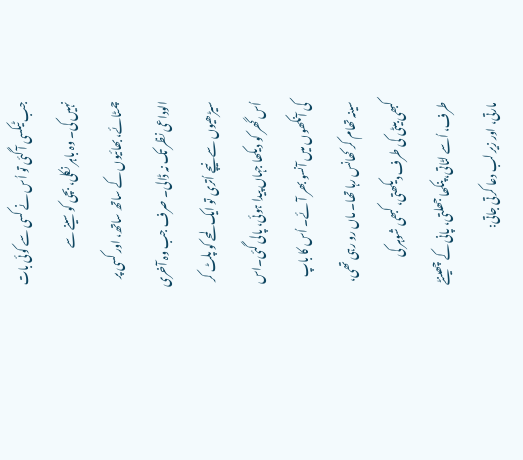جب ٹیکسی آ گئی تو اُس نے کسی سے کوئی بات نہیں کی۔ وہ باہر نکلی، بچی کو سینے سے چمٹائے، بھائیوں کے ساتھ ساتھ، اور کسی پر الوداعی نظر تک نہ ڈالی۔ صرف جب وہ آخری سیڑھیوں سے نیچے اُتری تو ایک لمحے کو پلٹ کر اُس گھر کو دیکھا جہاں پیدا ہوئی، پالی گئی۔اس کی آنکھوں میں آنسو بھر آئے۔ اُس کا باپ سینہ تھام کر کھانس رہا تھا۔ ماں رو رہی تھی، کبھی بیٹی کی طرف دیکھتی، کبھی شوہر کی طرف، اُسے لٹاتی، پنکھا جھلتی، پانی کے چھینٹے مارتی، اور زیر لب دعا کرتی جاتی: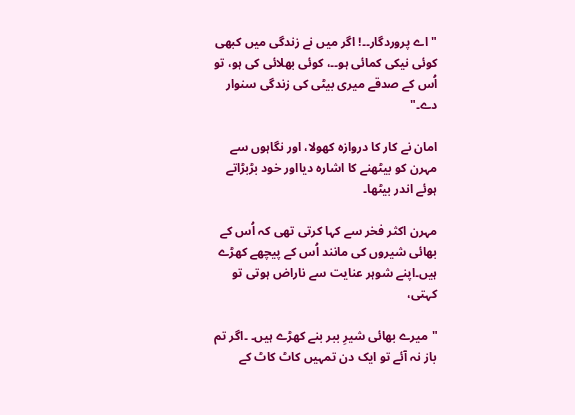"اے پروردگار۔۔! اگر میں نے زندگی میں کبھی کوئی نیکی کمائی ہو۔۔، کوئی بھلائی کی ہو، تو اُس کے صدقے میری بیٹی کی زندگی سنوار دے۔"

امان نے کار کا دروازہ کھولا، اور نگاہوں سے مہرن کو بیٹھنے کا اشارہ دیااور خود بڑبڑاتے ہوئے اندر بیٹھا۔

مہرن اکثر فخر سے کہا کرتی تھی کہ اُس کے بھائی شیروں کی مانند اُس کے پیچھے کھڑے ہیں۔اپنے شوہر عنایت سے ناراض ہوتی تو کہتی،

"میرے بھائی شیرِ ببر بنے کھڑے ہیں۔ ۔اگر تم باز نہ آئے تو ایک دن تمہیں کاٹ کاٹ کے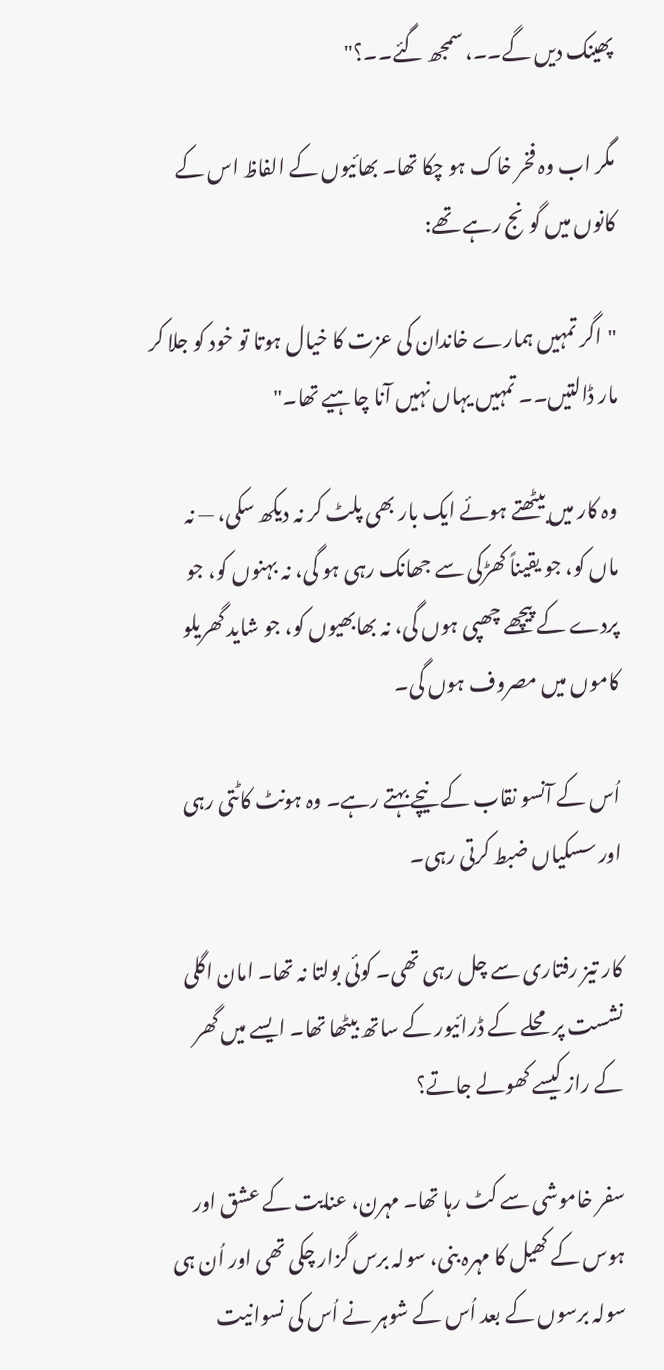پھینک دیں گے۔۔، سمجھ گئے۔۔؟"

مگر اب وہ فخر خاک ہو چکا تھا۔ بھائیوں کے الفاظ اس کے کانوں میں گونج رہے تھے:

"اگر تمہیں ہمارے خاندان کی عزت کا خیال ہوتا تو خود کو جلا کر مار ڈالتیں۔۔ تمہیں یہاں نہیں آنا چاہیے تھا۔"

وہ کار میں بیٹھتے ہوئے ایک بار بھی پلٹ کر نہ دیکھ سکی، — نہ ماں کو، جو یقیناً کھڑکی سے جھانک رہی ہو گی، نہ بہنوں کو، جو پردے کے پیچھے چھپی ہوں گی، نہ بھابھیوں کو، جو شاید گھریلو کاموں میں مصروف ہوں گی۔

اُس کے آنسو نقاب کے نیچے بہتے رہے۔ وہ ہونٹ کاٹتی رہی اور سسکیاں ضبط کرتی رہی۔

کار تیز رفتاری سے چل رہی تھی۔ کوئی بولتا نہ تھا۔ امان اگلی نشست پر محلے کے ڈرائیور کے ساتھ بیٹھا تھا۔ ایسے میں گھر کے راز کیسے کھولے جاتے؟

سفر خاموشی سے کٹ رہا تھا۔ مہرن، عنایت کے عشق اور ہوس کے کھیل کا مہرہ بنی، سولہ برس گزار چکی تھی اور اُن ہی سولہ برسوں کے بعد اُس کے شوہر نے اُس کی نسوانیت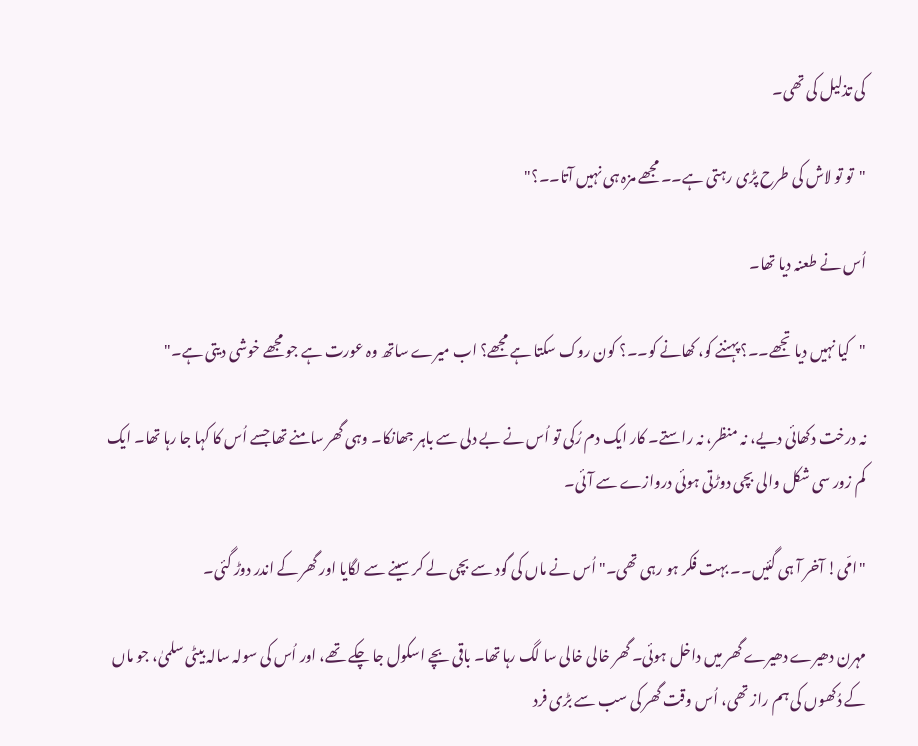کی تذلیل کی تھی۔

"تو تو لاش کی طرح پڑی رہتی ہے۔۔ مجھے مزہ ہی نہیں آتا۔۔؟"

اُس نے طعنہ دیا تھا۔

"کیا نہیں دیا تجھے۔۔؟ پہننے کو، کھانے کو۔۔؟ کون روک سکتا ہے مجھے؟ اب میرے ساتھ وہ عورت ہے جو مجھے خوشی دیتی ہے۔"

نہ درخت دکھائی دیے، نہ منظر، نہ راستے۔ کار ایک دم رُکی تو اُس نے بے دلی سے باہر جھانکا۔ وہی گھر سامنے تھا جسے اُس کا کہا جا رہا تھا۔ ایک کم زور سی شکل والی بچی دوڑتی ہوئی دروازے سے آئی۔

"امّی! آخر آ ہی گئیں۔۔ بہت فکر ہو رہی تھی۔" اُس نے ماں کی گود سے بچی لے کر سینے سے لگایا اور گھر کے اندر دوڑ گئی۔

مہرن دھیرے دھیرے گھر میں داخل ہوئی۔ گھر خالی خالی سا لگ رہا تھا۔ باقی بچے اسکول جا چکے تھے، اور اُس کی سولہ سالہ بیٹی سلمیٰ، جو ماں کے دُکھوں کی ہم راز تھی، اُس وقت گھر کی سب سے بڑی فرد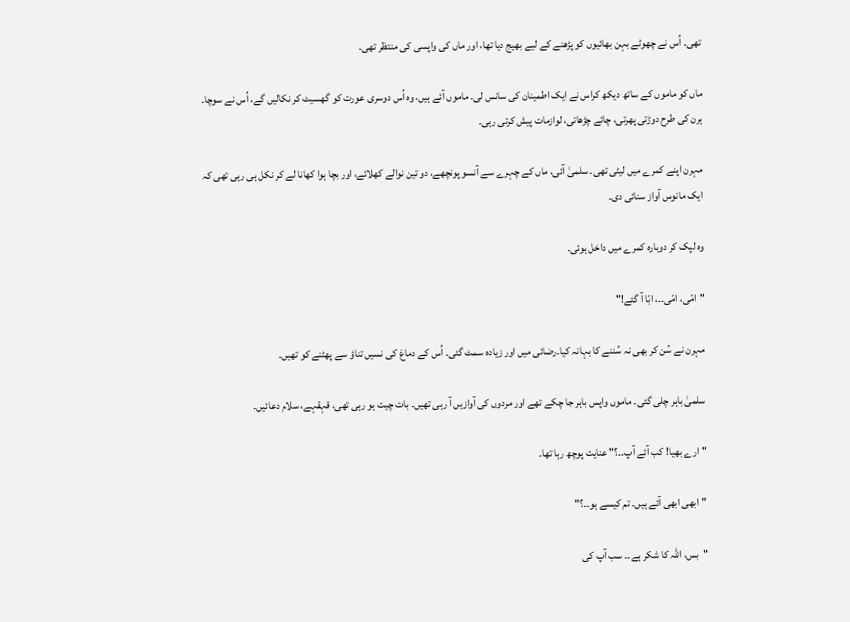تھی۔ اُس نے چھوٹے بہن بھائیوں کو پڑھنے کے لیے بھیج دیا تھا، اور ماں کی واپسی کی منتظر تھی۔

ماں کو ماموں کے ساتھ دیکھ کراس نے ایک اطمینان کی سانس لی۔ ماموں آئے ہیں، وہ اُس دوسری عورت کو گھسیٹ کر نکالیں گے، اُس نے سوچا۔ ہرن کی طرح دوڑتی پھرتی، چائے چڑھاتی، لوازمات پیش کرتی رہی۔

مہرن اپنے کمرے میں لیٹی تھی۔ سلمیٰ آئی، ماں کے چہرے سے آنسو پونچھے، دو تین نوالے کھلائے، اور بچا ہوا کھانا لے کر نکل ہی رہی تھی کہ ایک مانوس آواز سنائی دی۔

وہ لپک کر دوبارہ کمرے میں داخل ہوئی۔

"امّی، امّی۔۔، ابّا آ گئے!"

مہرن نے سُن کر بھی نہ سُننے کا بہانہ کیا۔رضائی میں اور زیادہ سمٹ گئی۔ اُس کے دماغ کی نسیں تناؤ سے پھٹنے کو تھیں۔

سلمیٰ باہر چلی گئی۔ ماموں واپس باہر جا چکے تھے اور مردوں کی آوازیں آ رہی تھیں۔ بات چیت ہو رہی تھی، قہقہے، سلام دعائیں۔

"ارے بھیا! کب آئے آپ۔۔؟" عنایت پوچھ رہا تھا۔

"ابھی ابھی آئے ہیں۔ تم کیسے ہو۔۔؟"

"بس، اللہ کا شکر ہے۔۔ سب آپ کی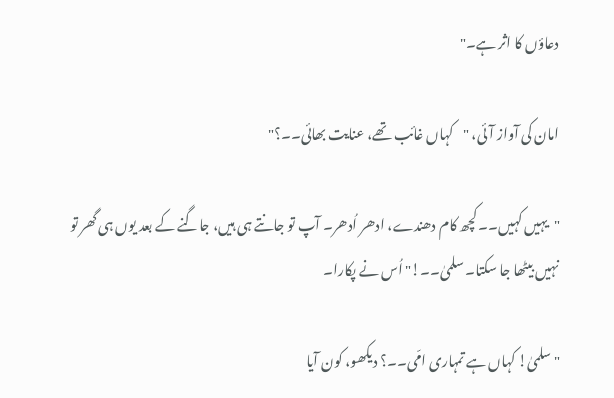دعاؤں کا اثر ہے۔"

امان کی آواز آئی، "کہاں غائب تھے، عنایت بھائی۔۔؟"

"یہیں کہیں۔۔ کچھ کام دھندے، ادھر اُدھر۔ آپ تو جانتے ہی ہیں، جاگنے کے بعد یوں ہی گھر تو نہیں بیٹھا جا سکتا۔ سلمیٰ۔۔!" اُس نے پکارا۔

"سلمیٰ! کہاں ہے تمہاری امّی۔۔؟ دیکھو، کون آیا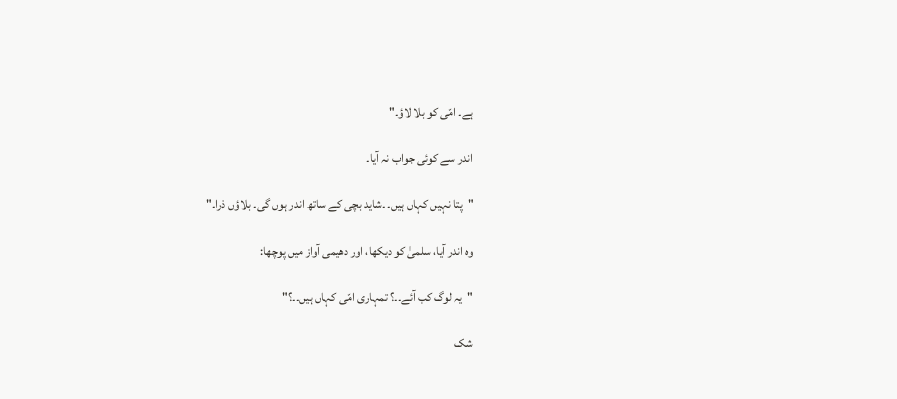ہے۔ امّی کو بلا لاؤ۔"

اندر سے کوئی جواب نہ آیا۔

"پتا نہیں کہاں ہیں۔ ۔شاید بچی کے ساتھ اندر ہوں گی۔ بلاؤں ذرا۔"

وہ اندر آیا، سلمیٰ کو دیکھا، اور دھیمی آواز میں پوچھا:

"یہ لوگ کب آئے۔۔؟ تمہاری امّی کہاں ہیں۔۔؟"

شک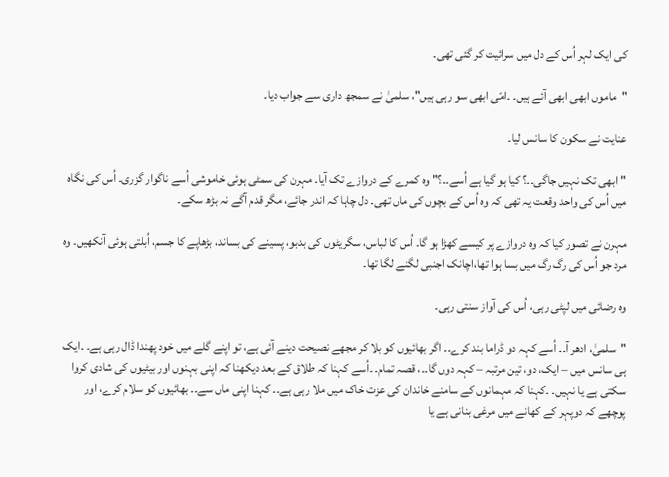کی ایک لہر اُس کے دل میں سرائیت کر گئی تھی۔

"ماموں ابھی ابھی آئے ہیں۔ ۔امّی ابھی سو رہی ہیں"، سلمیٰ نے سمجھ داری سے جواب دیا۔

عنایت نے سکون کا سانس لیا۔

"ابھی تک نہیں جاگی۔۔؟ کیا ہو گیا ہے اُسے۔۔؟" وہ کمرے کے دروازے تک آیا۔ مہرن کی سمٹی ہوئی خاموشی اُسے ناگوار گزری۔ اُس کی نگاہ میں اُس کی واحد وقعت یہ تھی کہ وہ اُس کے بچوں کی ماں تھی۔ دل چاہا کہ اندر جائے، مگر قدم آگے نہ بڑھ سکے۔

مہرن نے تصور کیا کہ وہ دروازے پر کیسے کھڑا ہو گا۔ اُس کا لباس، سگریٹوں کی بدبو، پسینے کی بساند، بڑھاپے کا جسم، اُبلتی ہوئی آنکھیں۔ وہ مرد جو اُس کی رگ رگ میں بسا ہوا تھا،اچانک اجنبی لگنے لگا تھا۔

وہ رضائی میں لپٹی رہی، اُس کی آواز سنتی رہی۔

"سلمیٰ، ادھر آ۔۔ اُسے کہہ دو ڈراما بند کرے۔۔ اگر بھائیوں کو بلا کر مجھے نصیحت دینے آئی ہے، تو اپنے گلے میں خود پھندا ڈال رہی ہے۔ ۔ایک ہی سانس میں – ایک، دو، تین مرتبہ – کہہ دوں گا۔۔، قصہ تمام۔ ۔اُسے کہنا کہ طلاق کے بعد دیکھنا کہ اپنی بہنوں اور بیٹیوں کی شادی کروا سکتی ہے یا نہیں۔ ۔کہنا کہ مہمانوں کے سامنے خاندان کی عزت خاک میں ملا رہی ہے۔۔ کہنا اپنی ماں سے۔۔ بھائیوں کو سلام کرے، اور پوچھے کہ دوپہر کے کھانے میں مرغی بنانی ہے یا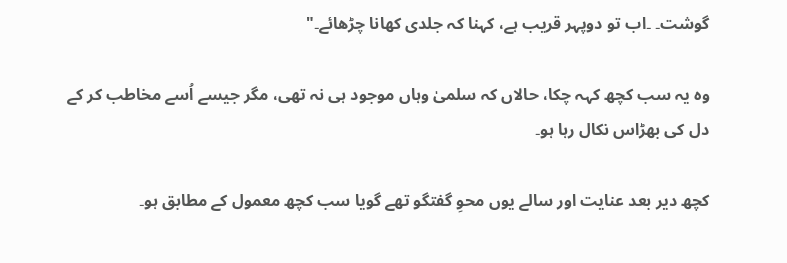گوشت۔ ۔اب تو دوپہر قریب ہے، کہنا کہ جلدی کھانا چڑھائے۔"

وہ یہ سب کچھ کہہ چکا، حالاں کہ سلمیٰ وہاں موجود ہی نہ تھی، مگر جیسے اُسے مخاطب کر کے دل کی بھڑاس نکال رہا ہو۔

کچھ دیر بعد عنایت اور سالے یوں محوِ گفتگو تھے گویا سب کچھ معمول کے مطابق ہو۔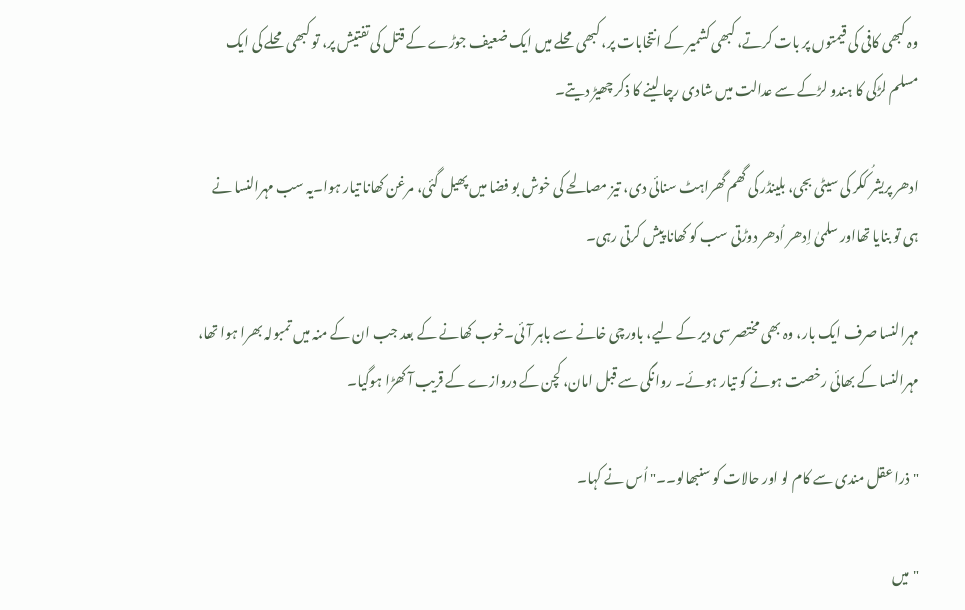وہ کبھی کافی کی قیمتوں پر بات کرتے، کبھی کشمیر کے انتخابات پر، کبھی محلے میں ایک ضعیف جوڑے کے قتل کی تفتیش پر، تو کبھی محلے کی ایک مسلم لڑکی کا ہندو لڑکے سے عدالت میں شادی رچا لینے کا ذکر چھیڑ دیتے۔

ادھر پریشر کُکر کی سیٹی بجی، بلینڈر کی گھم گھراہٹ سنائی دی، تیز مصالحے کی خوش بو فضا میں پھیل گئی، مرغن کھانا تیار ہوا۔یہ سب مہرالنسا نے ہی تو بنایا تھااور سلمیٰ اِدھر اُدھر دوڑتی سب کو کھانا پیش کرتی رہی۔

مہرالنسا صرف ایک بار، وہ بھی مختصر سی دیر کے لیے، باورچی خانے سے باہر آئی۔خوب کھانے کے بعد جب ان کے منہ میں تمبولہ بھرا ہوا تھا، مہرالنسا کے بھائی رخصت ہونے کو تیار ہوئے۔ روانگی سے قبل امان، کچن کے دروازے کے قریب آ کھڑا ہوگیا۔

"ذرا عقل مندی سے کام لو اور حالات کو سنبھالو۔۔" اُس نے کہا۔

"میں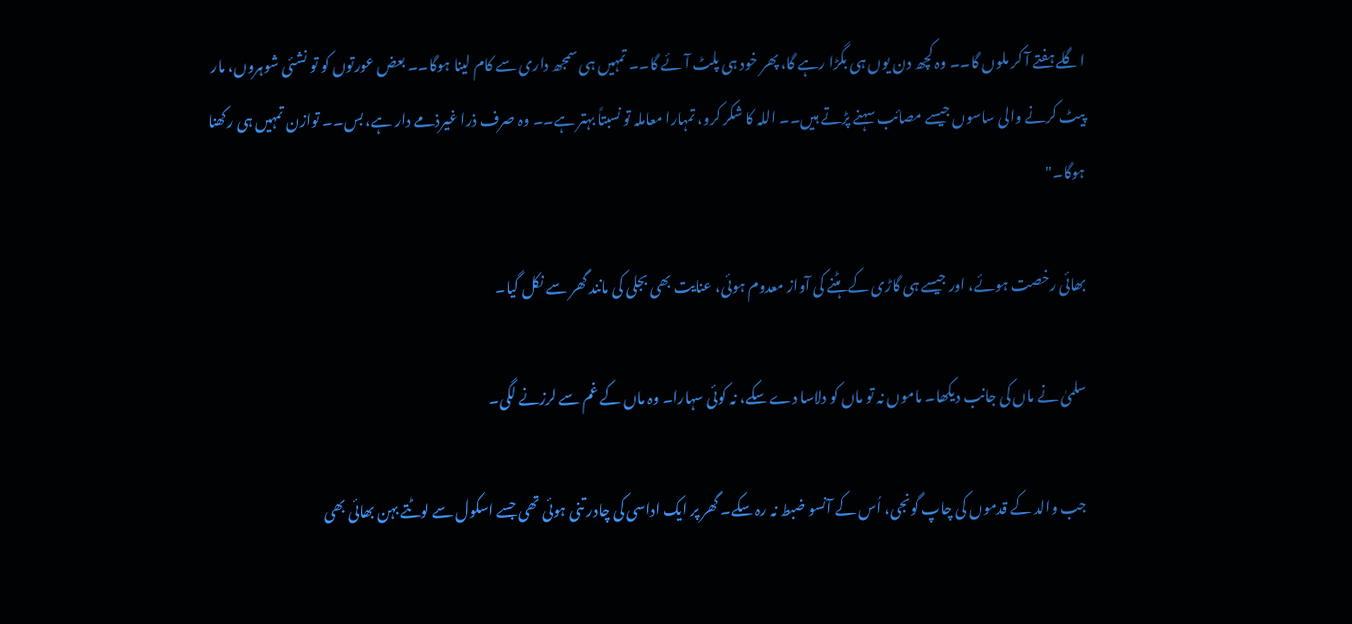اگلے ہفتے آ کر ملوں گا۔۔ وہ کچھ دن یوں ہی بگڑا رہے گا، پھر خود ہی پلٹ آئے گا۔۔ تمہیں ہی سمجھ داری سے کام لینا ہوگا۔۔ بعض عورتوں کو تو نشئی شوہروں، مار پیٹ کرنے والی ساسوں جیسے مصائب سہنے پڑتے ہیں۔۔ اللہ کا شکر کرو، تمہارا معاملہ تو نسبتاً بہتر ہے۔۔ وہ صرف ذرا غیرذمے دار ہے، بس۔۔ توازن تمہیں ہی رکھنا ہوگا۔"

بھائی رخصت ہوئے، اور جیسے ہی گاڑی کے ہٹنے کی آواز معدوم ہوئی، عنایت بھی بجلی کی مانند گھر سے نکل گیا۔

سلمیٰ نے ماں کی جانب دیکھا۔ ماموں نہ تو ماں کو دلاسا دے سکے، نہ کوئی سہارا۔ وہ ماں کے غم سے لرزنے لگی۔

جب والد کے قدموں کی چاپ گونجی، اُس کے آنسو ضبط نہ رہ سکے۔ گھر پر ایک اداسی کی چادر تنی ہوئی تھی جسے اسکول سے لوٹتے بہن بھائی بھی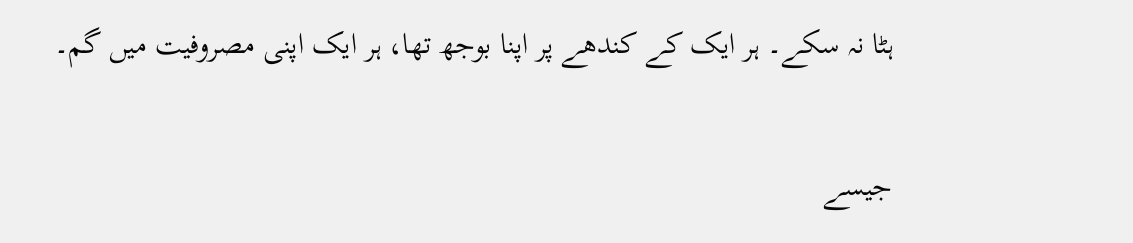ہٹا نہ سکے۔ ہر ایک کے کندھے پر اپنا بوجھ تھا، ہر ایک اپنی مصروفیت میں گم۔

جیسے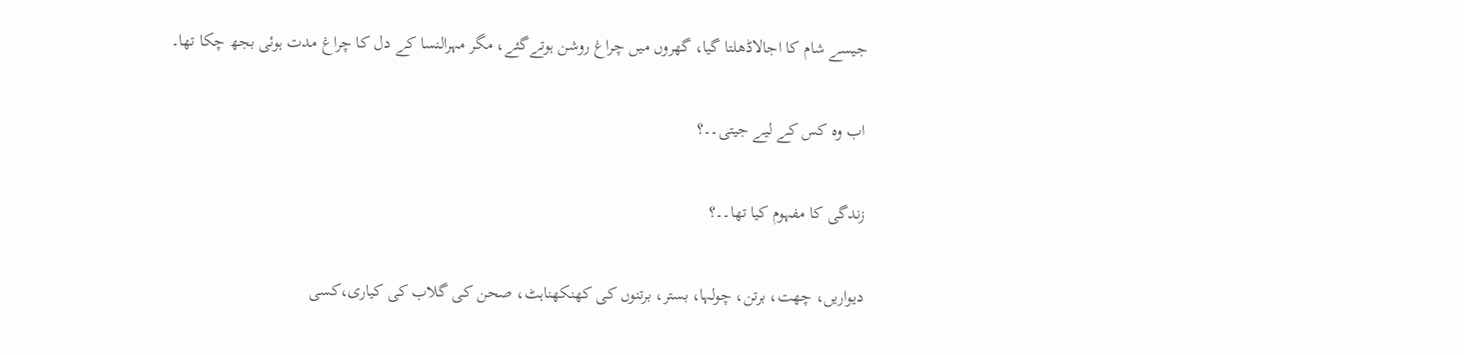جیسے شام کا اجالاڈھلتا گیا، گھروں میں چراغ روشن ہوتےگئے، مگر مہرالنسا کے دل کا چراغ مدت ہوئی بجھ چکا تھا۔

اب وہ کس کے لیے جیتی۔۔؟

زندگی کا مفہوم کیا تھا۔۔؟

دیواریں، چھت، برتن، چولہا، بستر، برتنوں کی کھنکھناہٹ، صحن کی گلاب کی کیاری،کسی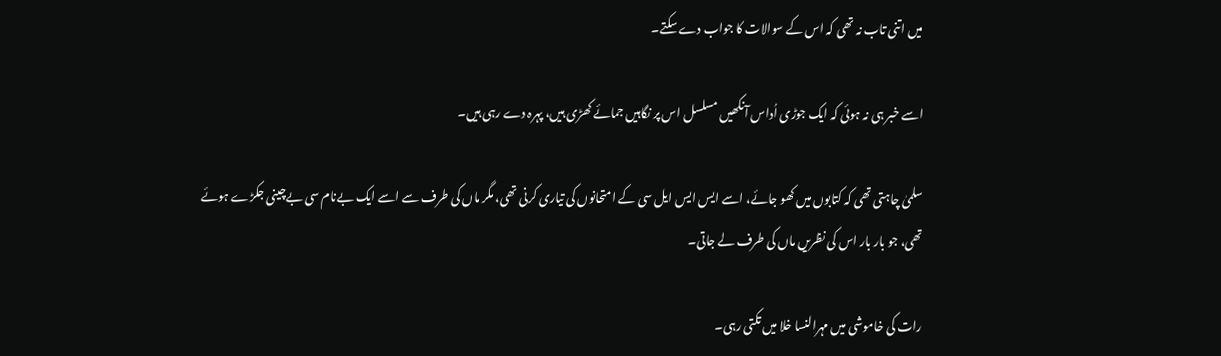میں اتنی تاب نہ تھی کہ اس کے سوالات کا جواب دے سکتے۔

اسے خبر ہی نہ ہوئی کہ ایک جوڑی اُداس آنکھیں مسلسل اس پر نگاہیں جمائے کھڑی ہیں، پہرہ دے رہی ہیں۔

سلمیٰ چاہتی تھی کہ کتابوں میں کھو جائے، اسے ایس ایس ایل سی کے امتحانوں کی تیاری کرنی تھی، مگر ماں کی طرف سے اسے ایک بےنام سی بےچینی جکڑے ہوئے تھی، جو بار بار اس کی نظریں ماں کی طرف لے جاتی۔

رات کی خاموشی میں مہرالنسا خلا میں تکتی رہی۔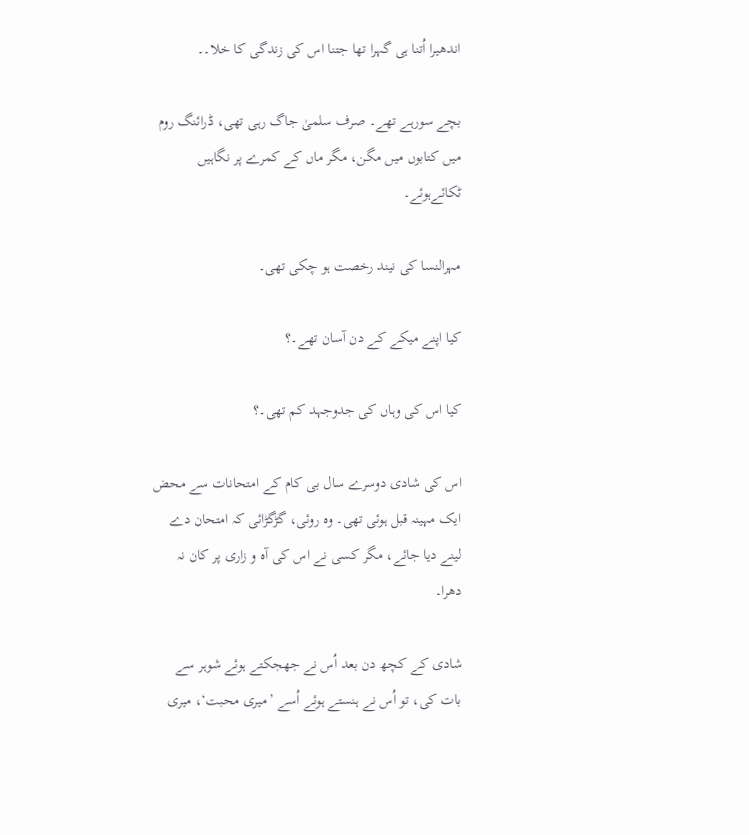اندھیرا اُتنا ہی گہرا تھا جتنا اس کی زندگی کا خلا۔۔

بچے سورہے تھے۔ صرف سلمیٰ جاگ رہی تھی، ڈرائنگ روم میں کتابوں میں مگن، مگر ماں کے کمرے پر نگاہیں ٹکائےہوئے۔

مہرالنسا کی نیند رخصت ہو چکی تھی۔

کیا اپنے میکے کے دن آسان تھے۔؟

کیا اس کی وہاں کی جدوجہد کم تھی۔؟

اس کی شادی دوسرے سال بی کام کے امتحانات سے محض ایک مہینہ قبل ہوئی تھی۔ وہ روئی، گڑگڑائی کہ امتحان دے لینے دیا جائے، مگر کسی نے اس کی آہ و زاری پر کان نہ دھرا۔

شادی کے کچھ دن بعد اُس نے جھجکتے ہوئے شوہر سے بات کی، تو اُس نے ہنستے ہوئے اُسے ’میری محبت‘، میری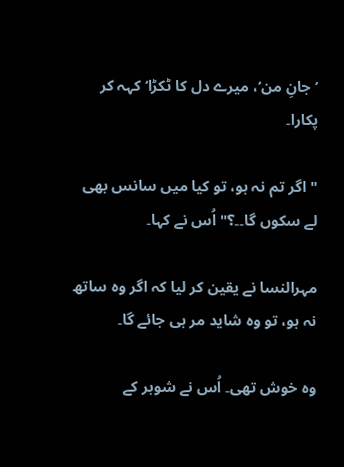’جانِ من‘، میرے دل کا ٹکڑا‘ کہہ کر پکارا۔

"اگر تم نہ ہو، تو کیا میں سانس بھی لے سکوں گا۔۔؟" اُس نے کہا۔

مہرالنسا نے یقین کر لیا کہ اگر وہ ساتھ نہ ہو، تو وہ شاید مر ہی جائے گا۔

وہ خوش تھی۔ اُس نے شوہر کے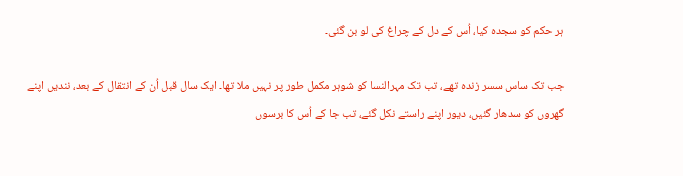ہر حکم کو سجدہ کیا، اُس کے دل کے چراغ کی لو بن گئی۔

جب تک ساس سسر زندہ تھے، تب تک مہرالنسا کو شوہر مکمل طور پر نہیں ملا تھا۔ ایک سال قبل اُن کے انتقال کے بعد، نندیں اپنے گھروں کو سدھار گئیں، دیور اپنے راستے نکل گئے، تب جا کے اُس کا برسوں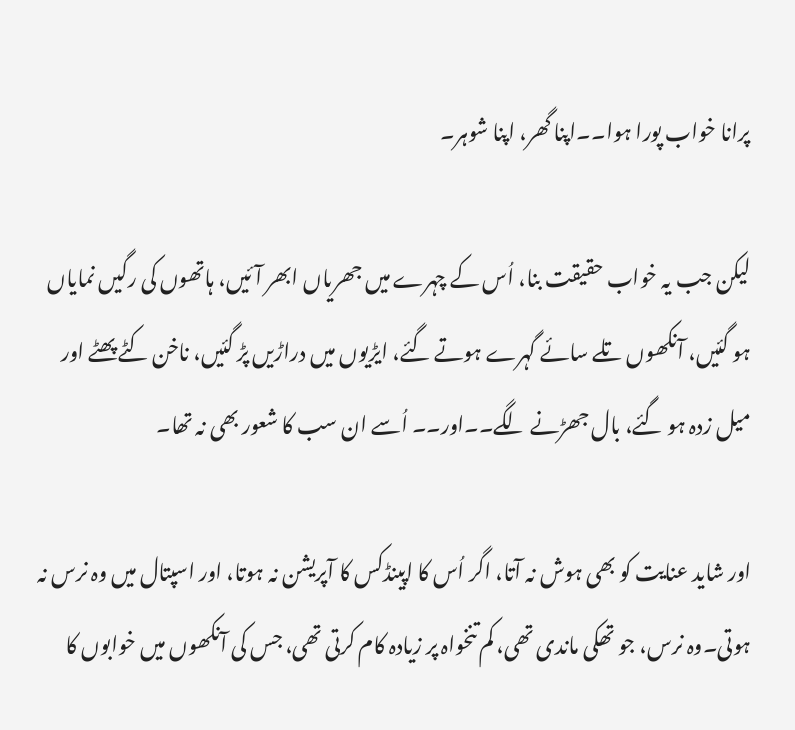پرانا خواب پورا ہوا۔۔اپنا گھر، اپنا شوہر۔

لیکن جب یہ خواب حقیقت بنا، اُس کے چہرے میں جھریاں ابھر آئیں، ہاتھوں کی رگیں نمایاں ہو گئیں، آنکھوں تلے سائے گہرے ہوتے گئے، ایڑیوں میں دراڑیں پڑ گئیں، ناخن کٹے پھٹے اور میل زدہ ہو گئے، بال جھڑنے لگے۔۔اور۔۔ اُسے ان سب کا شعور بھی نہ تھا۔

اور شاید عنایت کو بھی ہوش نہ آتا، اگر اُس کا اپینڈکس کا آپریشن نہ ہوتا، اور اسپتال میں وہ نرس نہ ہوتی۔وہ نرس، جو تھکی ماندی تھی، کم تنخواہ پر زیادہ کام کرتی تھی، جس کی آنکھوں میں خوابوں کا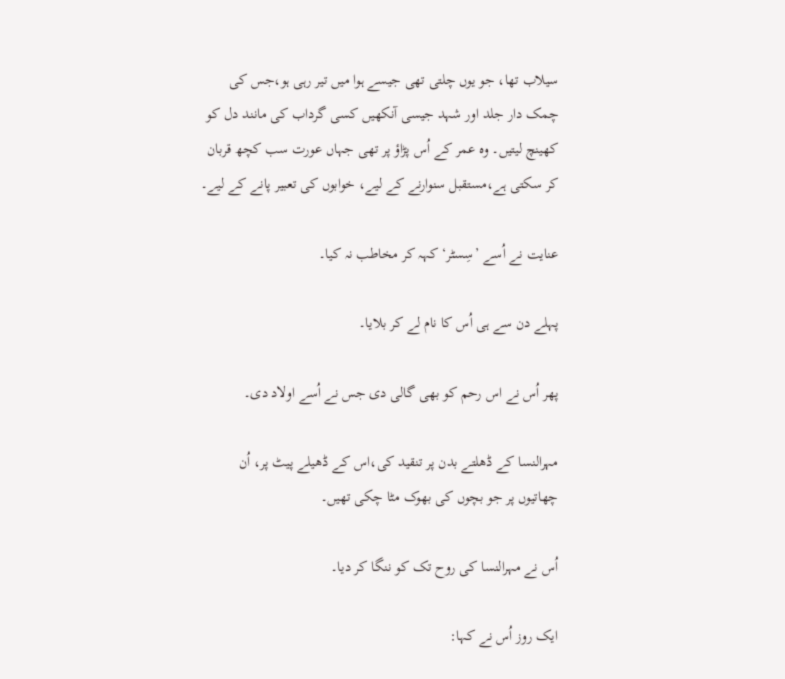سیلاب تھا، جو یوں چلتی تھی جیسے ہوا میں تیر رہی ہو،جس کی چمک دار جلد اور شہد جیسی آنکھیں کسی گرداب کی مانند دل کو کھینچ لیتیں۔ وہ عمر کے اُس پڑاؤ پر تھی جہاں عورت سب کچھ قربان کر سکتی ہے،مستقبل سنوارنے کے لیے، خوابوں کی تعبیر پانے کے لیے۔

عنایت نے اُسے ’سِسٹر‘ کہہ کر مخاطب نہ کیا۔

پہلے دن سے ہی اُس کا نام لے کر بلایا۔

پھر اُس نے اس رحم کو بھی گالی دی جس نے اُسے اولاد دی۔

مہرالنسا کے ڈھلتے بدن پر تنقید کی،اس کے ڈھیلے پیٹ پر، اُن چھاتیوں پر جو بچوں کی بھوک مٹا چکی تھیں۔

اُس نے مہرالنسا کی روح تک کو ننگا کر دیا۔

ایک روز اُس نے کہا: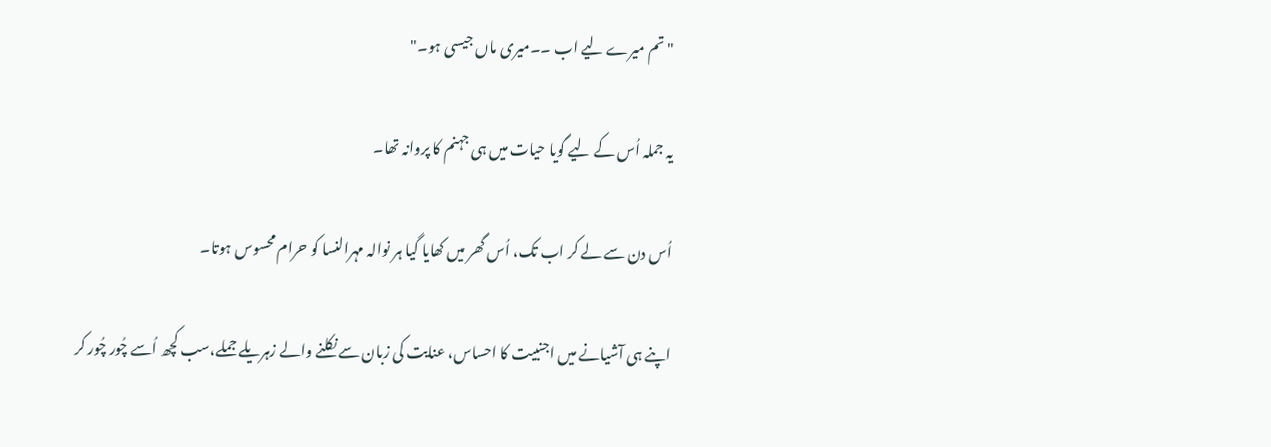"تم میرے لیے اب ۔۔میری ماں جیسی ہو۔"

یہ جملہ اُس کے لیے گویا حیات میں ہی جہنم کا پروانہ تھا۔

اُس دن سے لے کر اب تک، اُس گھر میں کھایا گیا ہر نوالہ مہرالنسا کو حرام محسوس ہوتا۔

اپنے ہی آشیانے میں اجنبیت کا احساس، عنایت کی زبان سے نکلنے والے زہریلے جملے،سب کچھ اُسے چُور چُور کر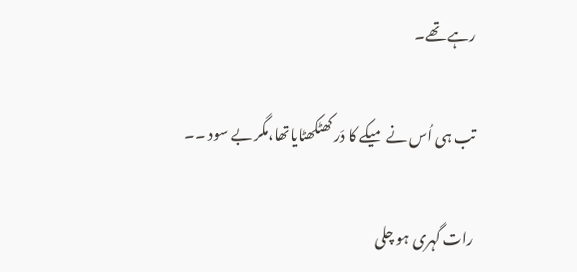رہے تھے۔

تب ہی اُس نے میکے کا دَر کھٹکھٹایاتھا،مگر بے سود ۔۔

رات گہری ہو چلی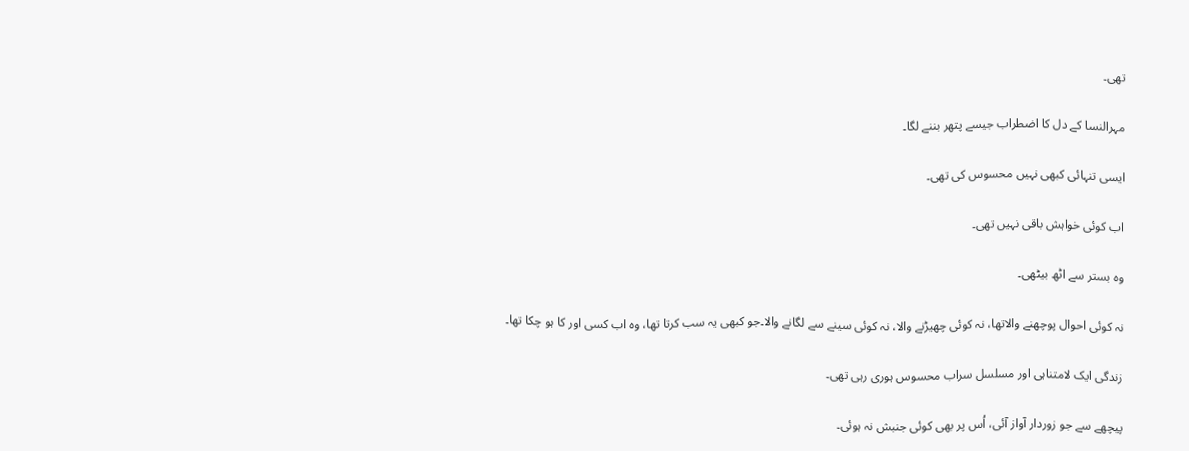تھی۔

مہرالنسا کے دل کا اضطراب جیسے پتھر بننے لگا۔

ایسی تنہائی کبھی نہیں محسوس کی تھی۔

اب کوئی خواہش باقی نہیں تھی۔

وہ بستر سے اٹھ بیٹھی۔

نہ کوئی احوال پوچھنے والاتھا، نہ کوئی چھیڑنے والا، نہ کوئی سینے سے لگانے والا۔جو کبھی یہ سب کرتا تھا، وہ اب کسی اور کا ہو چکا تھا۔

زندگی ایک لامتناہی اور مسلسل سراب محسوس ہوری رہی تھی۔

پیچھے سے جو زوردار آواز آئی، اُس پر بھی کوئی جنبش نہ ہوئی۔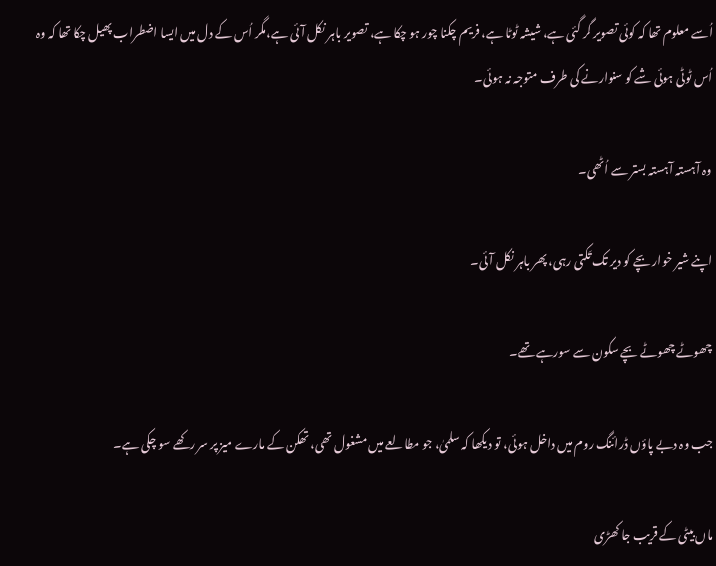اُسے معلوم تھا کہ کوئی تصویر گر گئی ہے، شیشہ ٹوٹا ہے، فریم چکنا چور ہو چکا ہے، تصویر باہر نکل آئی ہے،مگر اُس کے دل میں ایسا اضطراب پھیل چکا تھا کہ وہ اُس ٹوٹی ہوئی شے کو سنوارنے کی طرف متوجہ نہ ہوئی۔

وہ آہستہ آہستہ بستر سے اُٹھی۔

اپنے شیر خوار بچے کو دیر تک تَکتی رہی، پھر باہر نکل آئی۔

چھوٹے چھوٹے بچے سکون سے سورہے تھے۔

جب وہ دبے پاؤں ڈرائنگ روم میں داخل ہوئی، تو دیکھا کہ سلمیٰ، جو مطالعے میں مشغول تھی، تھکن کے مارے میز پر سر رکھے سو چکی ہے۔

ماں بیٹی کے قریب جا کھڑی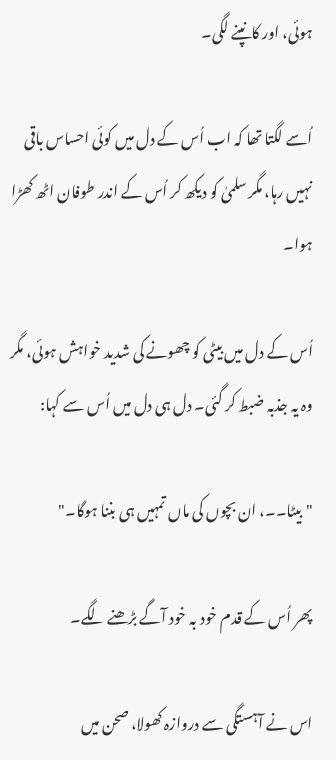ہوئی، اور کانپنے لگی۔

اُسے لگتا تھا کہ اب اُس کے دل میں کوئی احساس باقی نہیں رہا، مگر سلمیٰ کو دیکھ کر اُس کے اندر طوفان اٹھ کھڑا ہوا۔

اُس کے دل میں بیٹی کو چھونے کی شدید خواہش ہوئی، مگر وہ یہ جذبہ ضبط کر گئی۔ دل ہی دل میں اُس سے کہا:

"بیٹا۔۔، ان بچوں کی ماں تمہیں ہی بننا ہوگا۔"

پھر اُس کے قدم خود بہ خود آگے بڑھنے لگے۔

اس نے آہستگی سے دروازہ کھولا، صحن میں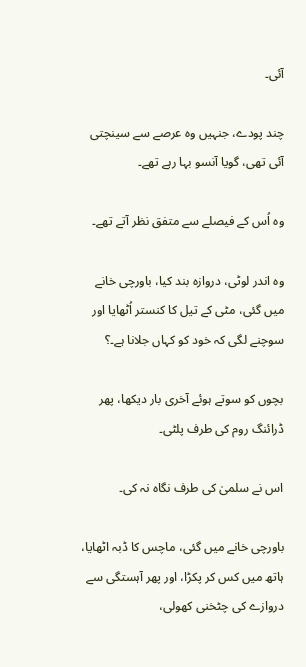آئی۔

چند پودے، جنہیں وہ عرصے سے سینچتی آئی تھی، گویا آنسو بہا رہے تھے۔

وہ اُس کے فیصلے سے متفق نظر آتے تھے۔

وہ اندر لوٹی، دروازہ بند کیا، باورچی خانے میں گئی، مٹی کے تیل کا کنستر اُٹھایا اور سوچنے لگی کہ خود کو کہاں جلانا ہے۔؟

بچوں کو سوتے ہوئے آخری بار دیکھا، پھر ڈرائنگ روم کی طرف پلٹی۔

اس نے سلمیٰ کی طرف نگاہ نہ کی۔

باورچی خانے میں گئی، ماچس کا ڈبہ اٹھایا، ہاتھ میں کس کر پکڑا، اور پھر آہستگی سے دروازے کی چٹخنی کھولی،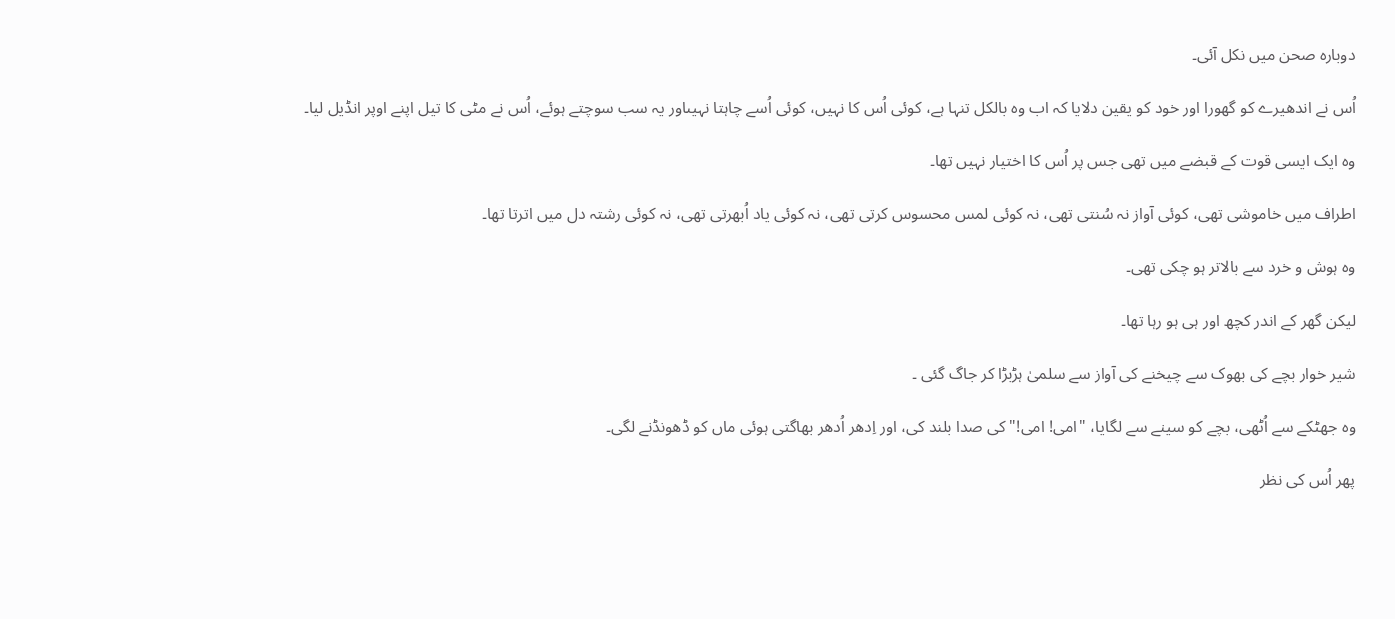دوبارہ صحن میں نکل آئی۔

اُس نے اندھیرے کو گھورا اور خود کو یقین دلایا کہ اب وہ بالکل تنہا ہے، کوئی اُس کا نہیں، کوئی اُسے چاہتا نہیںاور یہ سب سوچتے ہوئے، اُس نے مٹی کا تیل اپنے اوپر انڈیل لیا۔

وہ ایک ایسی قوت کے قبضے میں تھی جس پر اُس کا اختیار نہیں تھا۔

اطراف میں خاموشی تھی، کوئی آواز نہ سُنتی تھی، نہ کوئی لمس محسوس کرتی تھی، نہ کوئی یاد اُبھرتی تھی، نہ کوئی رشتہ دل میں اترتا تھا۔

وہ ہوش و خرد سے بالاتر ہو چکی تھی۔

لیکن گھر کے اندر کچھ اور ہی ہو رہا تھا۔

شیر خوار بچے کی بھوک سے چیخنے کی آواز سے سلمیٰ ہڑبڑا کر جاگ گئی ۔

وہ جھٹکے سے اُٹھی، بچے کو سینے سے لگایا، "امی! امی!" کی صدا بلند کی، اور اِدھر اُدھر بھاگتی ہوئی ماں کو ڈھونڈنے لگی۔

پھر اُس کی نظر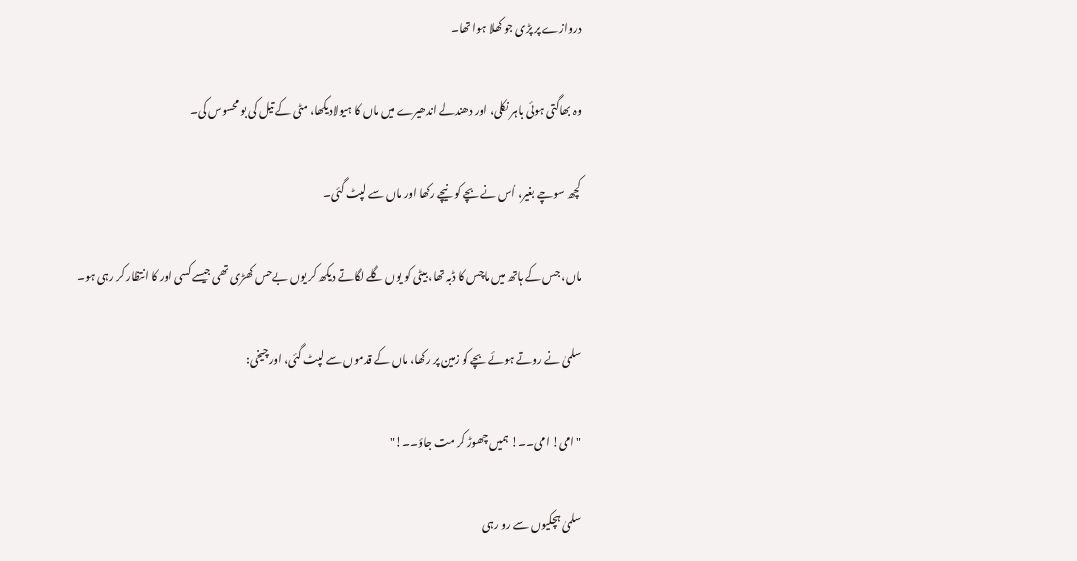دروازے پر پڑی جو کھلا ہوا تھا۔

وہ بھاگتی ہوئی باہر نکلی، اور دھندلے اندھیرے میں ماں کا ہیولادیکھا، مٹی کے تیل کی بو محسوس کی۔

کچھ سوچے بغیر، اُس نے بچے کو نیچے رکھا اور ماں سے لپٹ گئی۔

ماں، جس کے ہاتھ میں ماچس کا ڈبہ تھا، بیٹی کو یوں گلے لگاتے دیکھ کر یوں بےحس کھڑی تھی جیسے کسی اور کا انتظار کر رہی ہو۔

سلمیٰ نے روتے ہوئے بچے کو زمین پر رکھا، ماں کے قدموں سے لپٹ گئی، اور چیخی:

"امی! امی۔۔! ہمیں چھوڑ کر مت جاؤ۔۔!"

سلمیٰ ہچکیوں سے رو رہی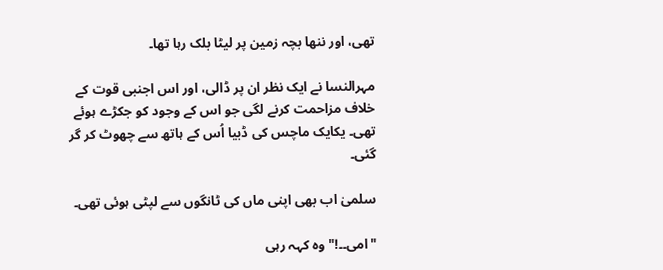تھی، اور ننھا بچہ زمین پر لیٹا بلک رہا تھا۔

مہرالنسا نے ایک نظر ان پر ڈالی، اور اس اجنبی قوت کے خلاف مزاحمت کرنے لگی جو اس کے وجود کو جکڑے ہوئے تھی۔ یکایک ماچس کی ڈبیا اُس کے ہاتھ سے چھوٹ کر گر گئی۔

سلمیٰ اب بھی اپنی ماں کی ٹانگوں سے لپٹی ہوئی تھی۔

"امی۔۔!" وہ کہہ رہی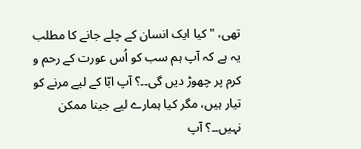تھی، "کیا ایک انسان کے چلے جانے کا مطلب یہ ہے کہ آپ ہم سب کو اُس عورت کے رحم و کرم پر چھوڑ دیں گی۔۔؟ آپ ابّا کے لیے مرنے کو تیار ہیں، مگر کیا ہمارے لیے جینا ممکن نہیں۔۔؟ آپ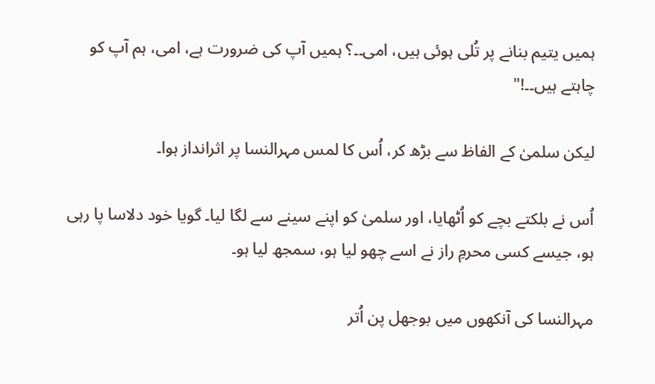ہمیں یتیم بنانے پر تُلی ہوئی ہیں، امی۔۔؟ ہمیں آپ کی ضرورت ہے، امی، ہم آپ کو چاہتے ہیں۔۔!"

لیکن سلمیٰ کے الفاظ سے بڑھ کر، اُس کا لمس مہرالنسا پر اثرانداز ہوا۔

اُس نے بلکتے بچے کو اُٹھایا، اور سلمیٰ کو اپنے سینے سے لگا لیا۔ گویا خود دلاسا پا رہی ہو، جیسے کسی محرمِ راز نے اسے چھو لیا ہو، سمجھ لیا ہو۔

مہرالنسا کی آنکھوں میں بوجھل پن اُتر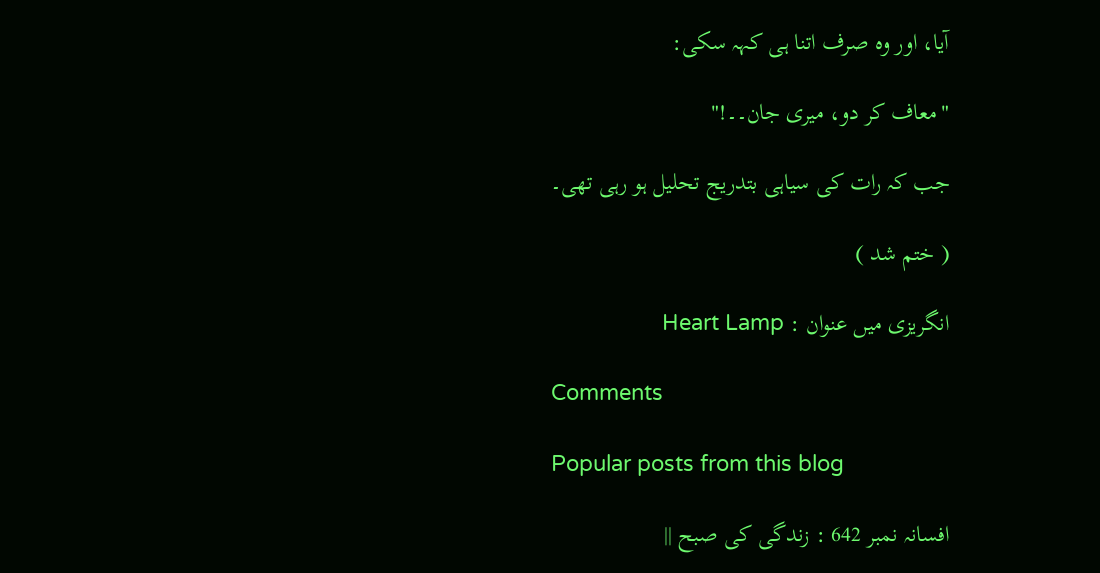آیا، اور وہ صرف اتنا ہی کہہ سکی:

"معاف کر دو، میری جان۔۔!"

جب کہ رات کی سیاہی بتدریج تحلیل ہو رہی تھی۔

( ختم شد )

انگریزی میں عنوان : Heart Lamp

Comments

Popular posts from this blog

افسانہ نمبر 642 : زندگی کی صبح ||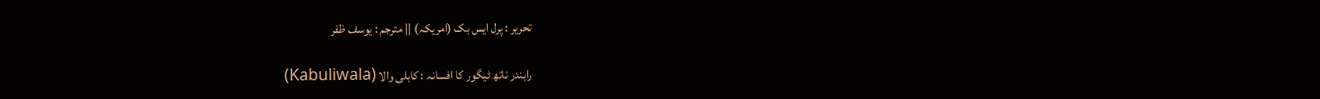تحریر : پرل ایس بک (امریکہ) || مترجم : یوسف ظفر

رابندر ناتھ ٹیگور کا افسانہ : کابلی والا (Kabuliwala)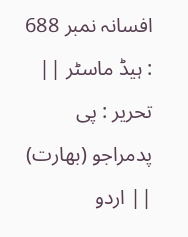افسانہ نمبر 688 : ہیڈ ماسٹر || تحریر : پی پدمراجو (بھارت) || اردو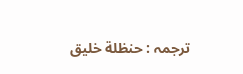ترجمہ : حنظلة خلیق